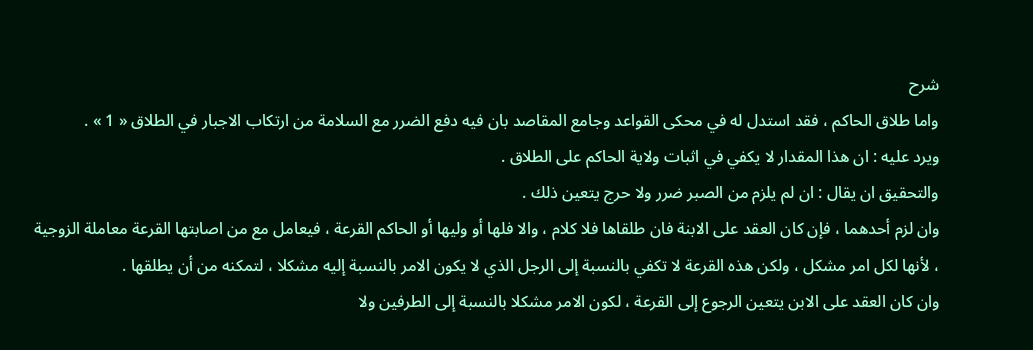شرح
واما طلاق الحاكم ، فقد استدل له في محكى القواعد وجامع المقاصد بان فيه دفع الضرر مع السلامة من ارتكاب الاجبار في الطلاق « 1 » .
ويرد عليه : ان هذا المقدار لا يكفي في اثبات ولاية الحاكم على الطلاق .
والتحقيق ان يقال : ان لم يلزم من الصبر ضرر ولا حرج يتعين ذلك .
وان لزم أحدهما ، فإن كان العقد على الابنة فان طلقاها فلا كلام ، والا فلها أو وليها أو الحاكم القرعة ، فيعامل مع من اصابتها القرعة معاملة الزوجية ، لأنها لكل امر مشكل ، ولكن هذه القرعة لا تكفي بالنسبة إلى الرجل الذي لا يكون الامر بالنسبة إليه مشكلا ، لتمكنه من أن يطلقها .
وان كان العقد على الابن يتعين الرجوع إلى القرعة ، لكون الامر مشكلا بالنسبة إلى الطرفين ولا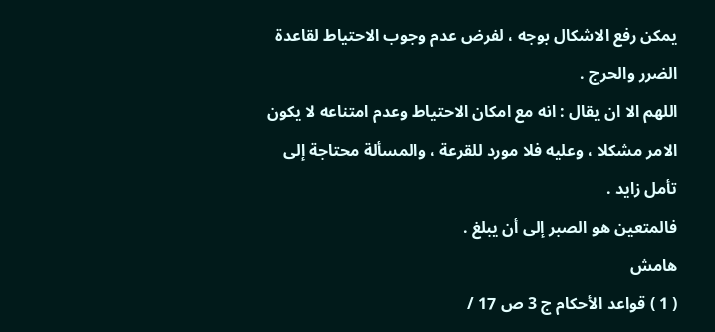يمكن رفع الاشكال بوجه ، لفرض عدم وجوب الاحتياط لقاعدة الضرر والحرج .
اللهم الا ان يقال : انه مع امكان الاحتياط وعدم امتناعه لا يكون الامر مشكلا ، وعليه فلا مورد للقرعة ، والمسألة محتاجة إلى تأمل زايد .
فالمتعين هو الصبر إلى أن يبلغ .
هامش
( 1 ) قواعد الأحكام ج 3 ص 17 /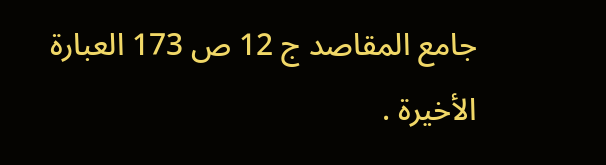جامع المقاصد ج 12 ص 173 العبارة الأخيرة .